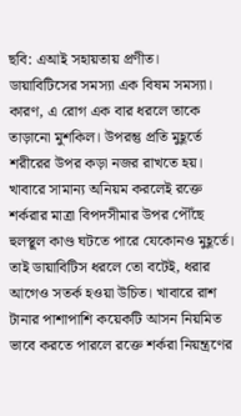ছবি: এআই সহায়তায় প্রণীত।
ডায়াবিটিসের সমস্যা এক বিষম সমস্যা। কারণ, এ রোগ এক বার ধরলে তাকে তাড়ানো মুশকিল। উপরন্তু প্রতি মুহূর্তে শরীরের উপর কড়া নজর রাখতে হয়। খাবারে সামান্য অনিয়ম করলেই রক্তে শর্করার মাত্রা বিপদসীমার উপর পৌঁছে হুলস্থূল কাণ্ড ঘটতে পারে যেকোনও মুহূর্তে। তাই ডায়াবিটিস ধরলে তো বটেই, ধরার আগেও সতর্ক হওয়া উচিত। খাবারে রাশ টানার পাশাপাশি কয়েকটি আসন নিয়মিত ভাবে করতে পারলে রক্তে শর্করা নিয়ন্ত্রণের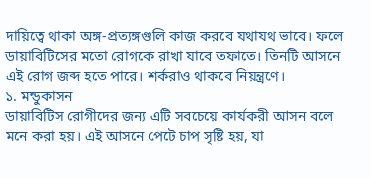দায়িত্বে থাকা অঙ্গ-প্রত্যঙ্গগুলি কাজ করবে যথাযথ ভাবে। ফলে ডায়াবিটিসের মতো রোগকে রাখা যাবে তফাতে। তিনটি আসনে এই রোগ জব্দ হতে পারে। শর্করাও থাকবে নিয়ন্ত্রণে।
১. মন্ডুকাসন
ডায়াবিটিস রোগীদের জন্য এটি সবচেয়ে কার্যকরী আসন বলে মনে করা হয়। এই আসনে পেটে চাপ সৃষ্টি হয়, যা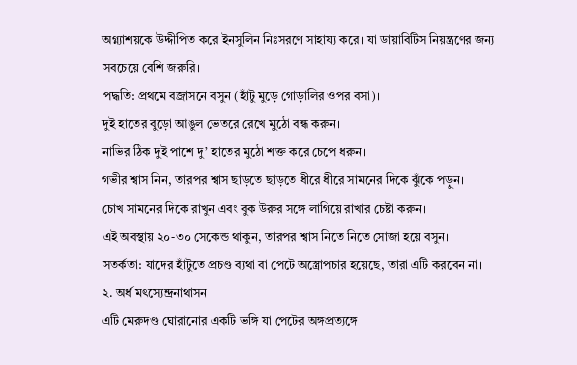অগ্ন্যাশয়কে উদ্দীপিত করে ইনসুলিন নিঃসরণে সাহায্য করে। যা ডায়াবিটিস নিয়ন্ত্রণের জন্য সবচেয়ে বেশি জরুরি।
পদ্ধতি: প্রথমে বজ্রাসনে বসুন (হাঁটু মুড়ে গোড়ালির ওপর বসা)।
দুই হাতের বুড়ো আঙুল ভেতরে রেখে মুঠো বন্ধ করুন।
নাভির ঠিক দুই পাশে দু’ হাতের মুঠো শক্ত করে চেপে ধরুন।
গভীর শ্বাস নিন, তারপর শ্বাস ছাড়তে ছাড়তে ধীরে ধীরে সামনের দিকে ঝুঁকে পড়ুন।
চোখ সামনের দিকে রাখুন এবং বুক উরুর সঙ্গে লাগিয়ে রাখার চেষ্টা করুন।
এই অবস্থায় ২০-৩০ সেকেন্ড থাকুন, তারপর শ্বাস নিতে নিতে সোজা হয়ে বসুন।
সতর্কতা: যাদের হাঁটুতে প্রচণ্ড ব্যথা বা পেটে অস্ত্রোপচার হয়েছে, তারা এটি করবেন না।
২. অর্ধ মৎস্যেন্দ্রনাথাসন
এটি মেরুদণ্ড ঘোরানোর একটি ভঙ্গি যা পেটের অঙ্গপ্রত্যঙ্গে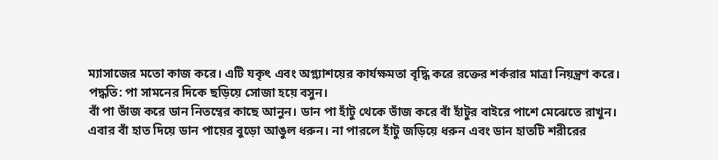ম্যাসাজের মতো কাজ করে। এটি যকৃৎ এবং অগ্ন্যাশয়ের কার্যক্ষমতা বৃদ্ধি করে রক্তের শর্করার মাত্রা নিয়ন্ত্রণ করে।
পদ্ধতি: পা সামনের দিকে ছড়িয়ে সোজা হয়ে বসুন।
বাঁ পা ভাঁজ করে ডান নিতম্বের কাছে আনুন। ডান পা হাঁটু থেকে ভাঁজ করে বাঁ হাঁটুর বাইরে পাশে মেঝেতে রাখুন।
এবার বাঁ হাত দিয়ে ডান পায়ের বুড়ো আঙুল ধরুন। না পারলে হাঁটু জড়িয়ে ধরুন এবং ডান হাতটি শরীরের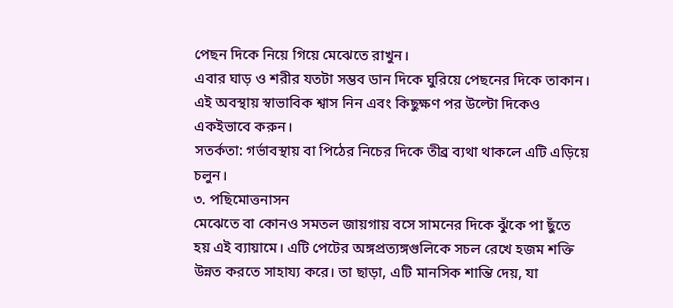পেছন দিকে নিয়ে গিয়ে মেঝেতে রাখুন।
এবার ঘাড় ও শরীর যতটা সম্ভব ডান দিকে ঘুরিয়ে পেছনের দিকে তাকান।
এই অবস্থায় স্বাভাবিক শ্বাস নিন এবং কিছুক্ষণ পর উল্টো দিকেও একইভাবে করুন।
সতর্কতা: গর্ভাবস্থায় বা পিঠের নিচের দিকে তীব্র ব্যথা থাকলে এটি এড়িয়ে চলুন।
৩. পছিমোত্তনাসন
মেঝেতে বা কোনও সমতল জায়গায় বসে সামনের দিকে ঝুঁকে পা ছুঁতে হয় এই ব্যায়ামে। এটি পেটের অঙ্গপ্রত্যঙ্গগুলিকে সচল রেখে হজম শক্তি উন্নত করতে সাহায্য করে। তা ছাড়া, এটি মানসিক শান্তি দেয়, যা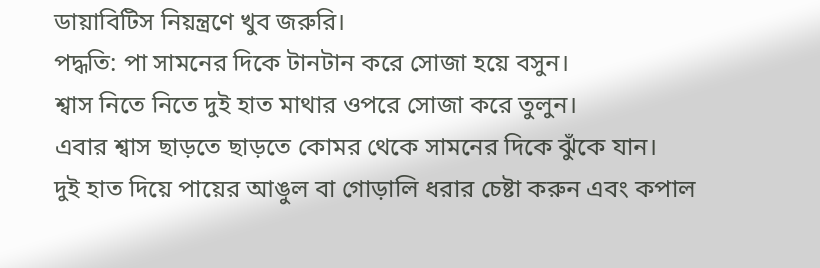ডায়াবিটিস নিয়ন্ত্রণে খুব জরুরি।
পদ্ধতি: পা সামনের দিকে টানটান করে সোজা হয়ে বসুন।
শ্বাস নিতে নিতে দুই হাত মাথার ওপরে সোজা করে তুলুন।
এবার শ্বাস ছাড়তে ছাড়তে কোমর থেকে সামনের দিকে ঝুঁকে যান।
দুই হাত দিয়ে পায়ের আঙুল বা গোড়ালি ধরার চেষ্টা করুন এবং কপাল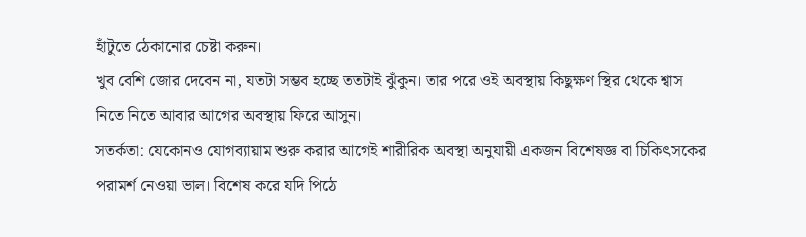হাঁটুতে ঠেকানোর চেষ্টা করুন।
খুব বেশি জোর দেবেন না, যতটা সম্ভব হচ্ছে ততটাই ঝুঁকুন। তার পরে ওই অবস্থায় কিছুক্ষণ স্থির থেকে শ্বাস নিতে নিতে আবার আগের অবস্থায় ফিরে আসুন।
সতর্কতা: যেকোনও যোগব্যায়াম শুরু করার আগেই শারীরিক অবস্থা অনুযায়ী একজন বিশেষজ্ঞ বা চিকিৎসকের পরামর্শ নেওয়া ভাল। বিশেষ করে যদি পিঠে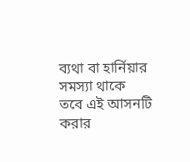ব্যথা বা হার্নিয়ার সমস্যা থাকে তবে এই আসনটি করার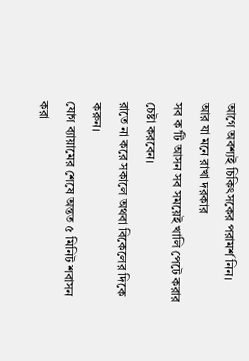আগে অবশ্যই চিকিৎসকের পরামর্শ নিন।
আর যা মনে রাখা দরকার
সব ক’টি আসন সব সময়েই খালি পেটে করার চেষ্টা করবেন।
রাতে না করে সকালে অথবা বিকেলের দিকে করুন।
যোগ ব্যায়ামের শেষে অন্তত ৫ মিনিট শবাসন করা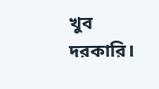খুব দরকারি।